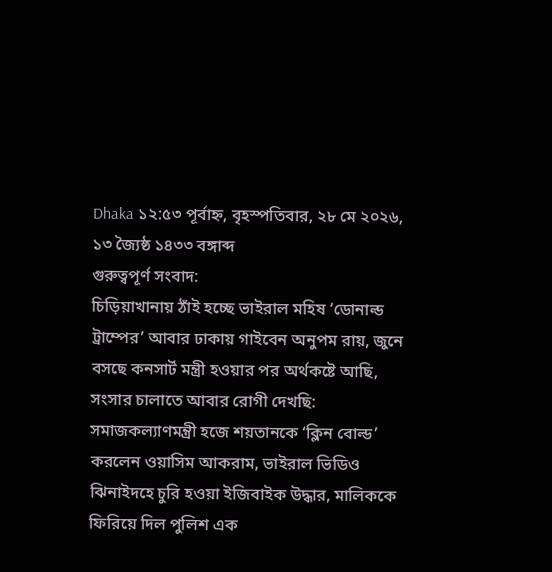Dhaka ১২:৫৩ পূর্বাহ্ন, বৃহস্পতিবার, ২৮ মে ২০২৬, ১৩ জ্যৈষ্ঠ ১৪৩৩ বঙ্গাব্দ
গুরুত্বপূর্ণ সংবাদ:
চিড়িয়াখানায় ঠাঁই হচ্ছে ভাইরাল মহিষ ‘ডোনাল্ড ট্রাম্পের’ আবার ঢাকায় গাইবেন অনুপম রায়, জুনে বসছে কনসার্ট মন্ত্রী হওয়ার পর অর্থকষ্টে আছি, সংসার চালাতে আবার রোগী দেখছি: সমাজকল্যাণমন্ত্রী হজে শয়তানকে ‘ক্লিন বোল্ড’ করলেন ওয়াসিম আকরাম, ভাইরাল ভিডিও ঝিনাইদহে চুরি হওয়া ইজিবাইক উদ্ধার, মালিককে ফিরিয়ে দিল পুলিশ এক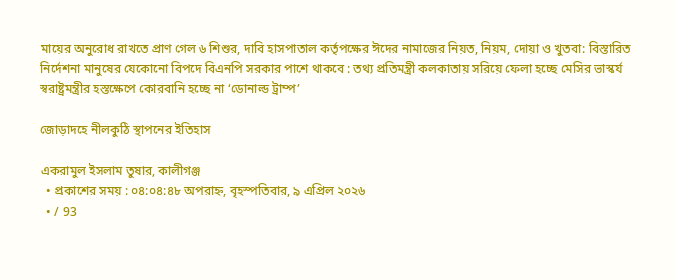মায়ের অনুরোধ রাখতে প্রাণ গেল ৬ শিশুর, দাবি হাসপাতাল কর্তৃপক্ষের ঈদের নামাজের নিয়ত, নিয়ম, দোয়া ও খুতবা: বিস্তারিত নির্দেশনা মানুষের যেকোনো বিপদে বিএনপি সরকার পাশে থাকবে : তথ্য প্রতিমন্ত্রী কলকাতায় সরিয়ে ফেলা হচ্ছে মেসির ভাস্কর্য স্বরাষ্ট্রমন্ত্রীর হস্তক্ষেপে কোরবানি হচ্ছে না ‘ডোনাল্ড ট্রাম্প’

জোড়াদহে নীলকুঠি স্থাপনের ইতিহাস

একরামুল ইসলাম তুষার, কালীগঞ্জ
  • প্রকাশের সময় : ০৪:০৪:৪৮ অপরাহ্ন, বৃহস্পতিবার, ৯ এপ্রিল ২০২৬
  • / 93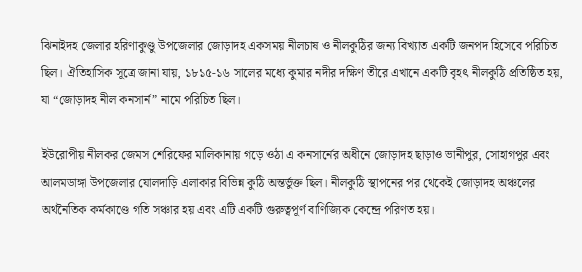ঝিনাইদহ জেলার হরিণাকুণ্ডু উপজেলার জোড়াদহ একসময় নীলচাষ ও নীলকুঠির জন্য বিখ্যাত একটি জনপদ হিসেবে পরিচিত ছিল। ঐতিহাসিক সূত্রে জানা যায়, ১৮১৫-১৬ সালের মধ্যে কুমার নদীর দক্ষিণ তীরে এখানে একটি বৃহৎ নীলকুঠি প্রতিষ্ঠিত হয়, যা “জোড়াদহ নীল কনসার্ন” নামে পরিচিত ছিল।

ইউরোপীয় নীলকর জেমস শেরিফের মালিকানায় গড়ে ওঠা এ কনসার্নের অধীনে জোড়াদহ ছাড়াও ভানীপুর, সোহাগপুর এবং আলমডাঙ্গা উপজেলার যোলদাড়ি এলাকার বিভিন্ন কুঠি অন্তর্ভুক্ত ছিল। নীলকুঠি স্থাপনের পর থেকেই জোড়াদহ অঞ্চলের অর্থনৈতিক কর্মকাণ্ডে গতি সঞ্চার হয় এবং এটি একটি গুরুত্বপূর্ণ বাণিজ্যিক কেন্দ্রে পরিণত হয়।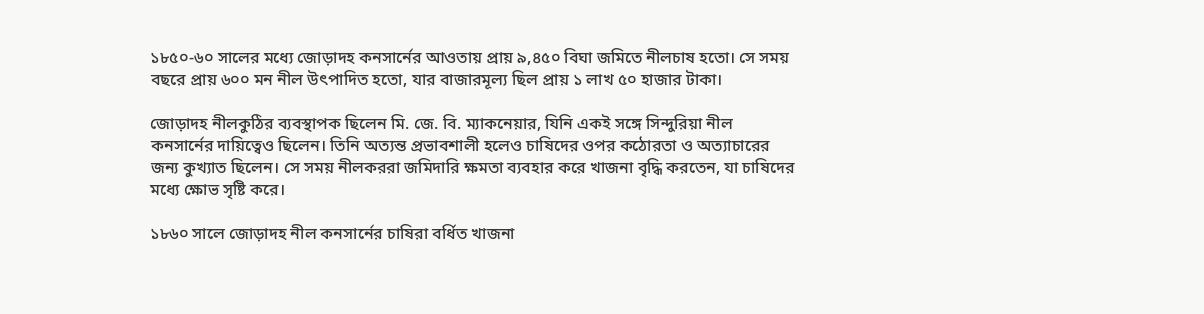১৮৫০-৬০ সালের মধ্যে জোড়াদহ কনসার্নের আওতায় প্রায় ৯,৪৫০ বিঘা জমিতে নীলচাষ হতো। সে সময় বছরে প্রায় ৬০০ মন নীল উৎপাদিত হতো, যার বাজারমূল্য ছিল প্রায় ১ লাখ ৫০ হাজার টাকা।

জোড়াদহ নীলকুঠির ব্যবস্থাপক ছিলেন মি. জে. বি. ম্যাকনেয়ার, যিনি একই সঙ্গে সিন্দুরিয়া নীল কনসার্নের দায়িত্বেও ছিলেন। তিনি অত্যন্ত প্রভাবশালী হলেও চাষিদের ওপর কঠোরতা ও অত্যাচারের জন্য কুখ্যাত ছিলেন। সে সময় নীলকররা জমিদারি ক্ষমতা ব্যবহার করে খাজনা বৃদ্ধি করতেন, যা চাষিদের মধ্যে ক্ষোভ সৃষ্টি করে।

১৮৬০ সালে জোড়াদহ নীল কনসার্নের চাষিরা বর্ধিত খাজনা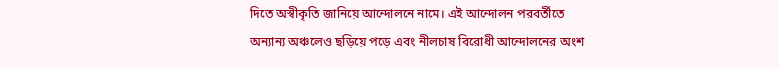দিতে অস্বীকৃতি জানিয়ে আন্দোলনে নামে। এই আন্দোলন পরবর্তীতে অন্যান্য অঞ্চলেও ছড়িয়ে পড়ে এবং নীলচাষ বিরোধী আন্দোলনের অংশ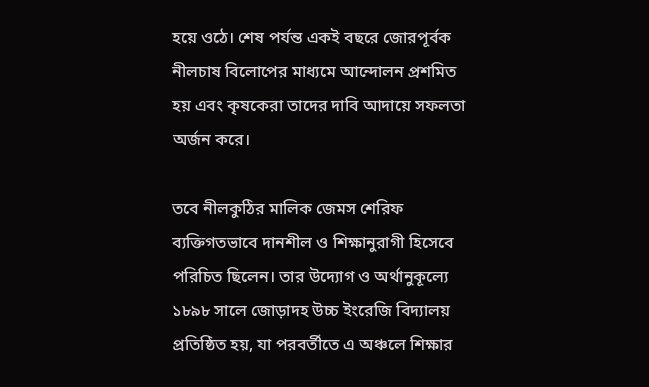হয়ে ওঠে। শেষ পর্যন্ত একই বছরে জোরপূর্বক নীলচাষ বিলোপের মাধ্যমে আন্দোলন প্রশমিত হয় এবং কৃষকেরা তাদের দাবি আদায়ে সফলতা অর্জন করে।

তবে নীলকুঠির মালিক জেমস শেরিফ ব্যক্তিগতভাবে দানশীল ও শিক্ষানুরাগী হিসেবে পরিচিত ছিলেন। তার উদ্যোগ ও অর্থানুকূল্যে ১৮৯৮ সালে জোড়াদহ উচ্চ ইংরেজি বিদ্যালয় প্রতিষ্ঠিত হয়, যা পরবর্তীতে এ অঞ্চলে শিক্ষার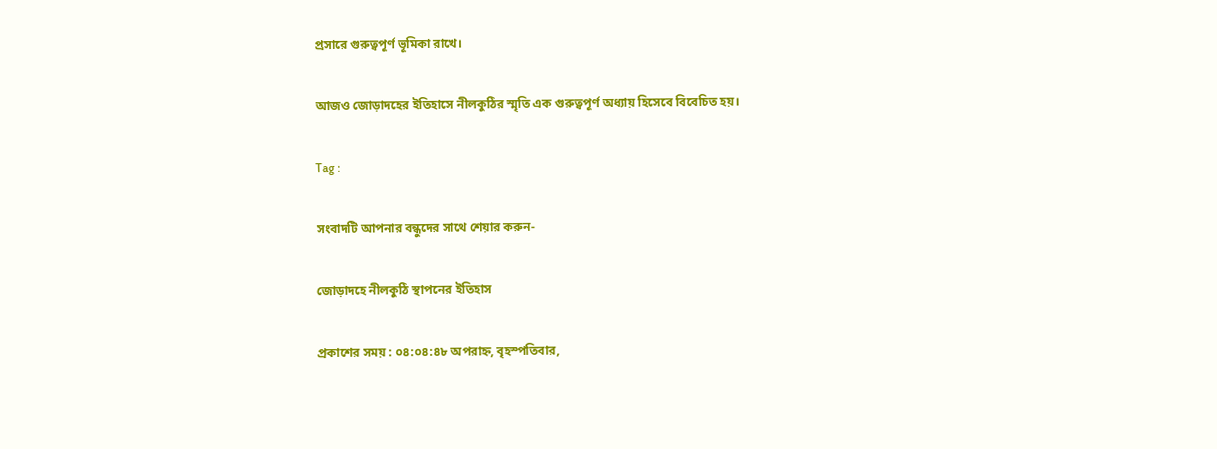প্রসারে গুরুত্বপূর্ণ ভূমিকা রাখে।

আজও জোড়াদহের ইতিহাসে নীলকুঠির স্মৃতি এক গুরুত্বপূর্ণ অধ্যায় হিসেবে বিবেচিত হয়।

Tag :

সংবাদটি আপনার বন্ধুদের সাথে শেয়ার করুন-

জোড়াদহে নীলকুঠি স্থাপনের ইতিহাস

প্রকাশের সময় : ০৪:০৪:৪৮ অপরাহ্ন, বৃহস্পতিবার,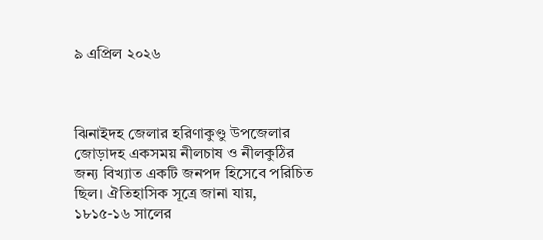৯ এপ্রিল ২০২৬



ঝিনাইদহ জেলার হরিণাকুণ্ডু উপজেলার জোড়াদহ একসময় নীলচাষ ও নীলকুঠির জন্য বিখ্যাত একটি জনপদ হিসেবে পরিচিত ছিল। ঐতিহাসিক সূত্রে জানা যায়, ১৮১৫-১৬ সালের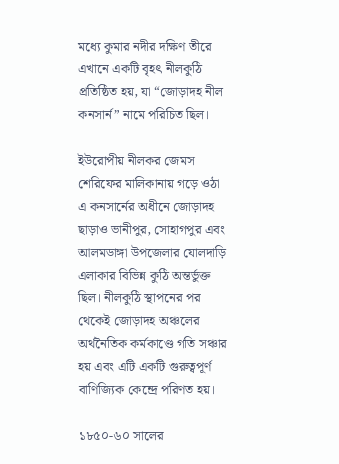মধ্যে কুমার নদীর দক্ষিণ তীরে এখানে একটি বৃহৎ নীলকুঠি প্রতিষ্ঠিত হয়, যা “জোড়াদহ নীল কনসার্ন” নামে পরিচিত ছিল।

ইউরোপীয় নীলকর জেমস শেরিফের মালিকানায় গড়ে ওঠা এ কনসার্নের অধীনে জোড়াদহ ছাড়াও ভানীপুর, সোহাগপুর এবং আলমডাঙ্গা উপজেলার যোলদাড়ি এলাকার বিভিন্ন কুঠি অন্তর্ভুক্ত ছিল। নীলকুঠি স্থাপনের পর থেকেই জোড়াদহ অঞ্চলের অর্থনৈতিক কর্মকাণ্ডে গতি সঞ্চার হয় এবং এটি একটি গুরুত্বপূর্ণ বাণিজ্যিক কেন্দ্রে পরিণত হয়।

১৮৫০-৬০ সালের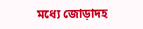মধ্যে জোড়াদহ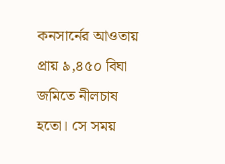কনসার্নের আওতায় প্রায় ৯,৪৫০ বিঘা জমিতে নীলচাষ হতো। সে সময়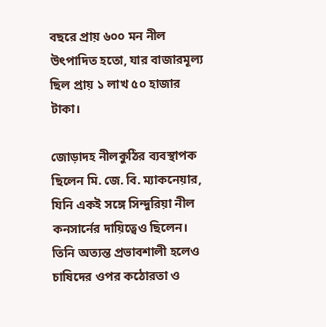বছরে প্রায় ৬০০ মন নীল উৎপাদিত হতো, যার বাজারমূল্য ছিল প্রায় ১ লাখ ৫০ হাজার টাকা।

জোড়াদহ নীলকুঠির ব্যবস্থাপক ছিলেন মি. জে. বি. ম্যাকনেয়ার, যিনি একই সঙ্গে সিন্দুরিয়া নীল কনসার্নের দায়িত্বেও ছিলেন। তিনি অত্যন্ত প্রভাবশালী হলেও চাষিদের ওপর কঠোরতা ও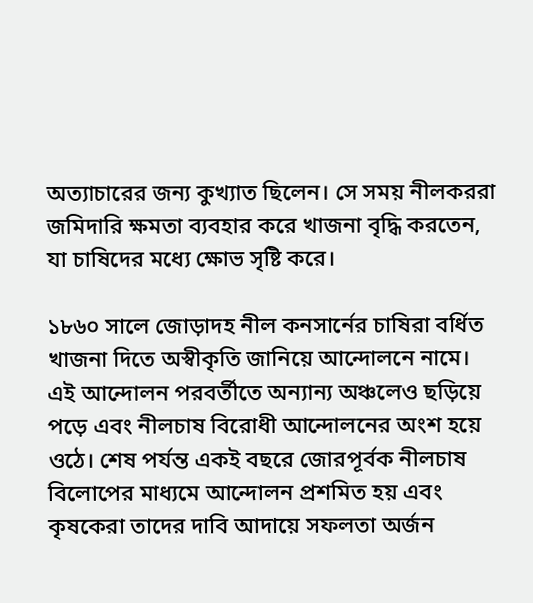অত্যাচারের জন্য কুখ্যাত ছিলেন। সে সময় নীলকররা জমিদারি ক্ষমতা ব্যবহার করে খাজনা বৃদ্ধি করতেন, যা চাষিদের মধ্যে ক্ষোভ সৃষ্টি করে।

১৮৬০ সালে জোড়াদহ নীল কনসার্নের চাষিরা বর্ধিত খাজনা দিতে অস্বীকৃতি জানিয়ে আন্দোলনে নামে। এই আন্দোলন পরবর্তীতে অন্যান্য অঞ্চলেও ছড়িয়ে পড়ে এবং নীলচাষ বিরোধী আন্দোলনের অংশ হয়ে ওঠে। শেষ পর্যন্ত একই বছরে জোরপূর্বক নীলচাষ বিলোপের মাধ্যমে আন্দোলন প্রশমিত হয় এবং কৃষকেরা তাদের দাবি আদায়ে সফলতা অর্জন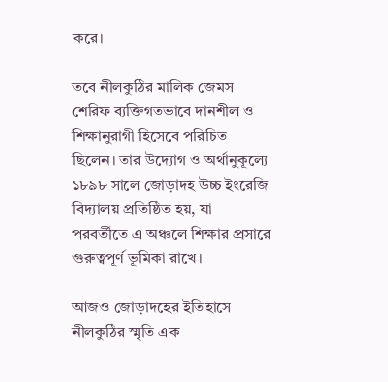করে।

তবে নীলকুঠির মালিক জেমস শেরিফ ব্যক্তিগতভাবে দানশীল ও শিক্ষানুরাগী হিসেবে পরিচিত ছিলেন। তার উদ্যোগ ও অর্থানুকূল্যে ১৮৯৮ সালে জোড়াদহ উচ্চ ইংরেজি বিদ্যালয় প্রতিষ্ঠিত হয়, যা পরবর্তীতে এ অঞ্চলে শিক্ষার প্রসারে গুরুত্বপূর্ণ ভূমিকা রাখে।

আজও জোড়াদহের ইতিহাসে নীলকুঠির স্মৃতি এক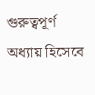গুরুত্বপূর্ণ অধ্যায় হিসেবে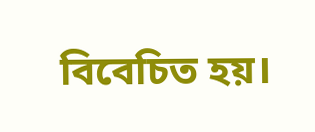বিবেচিত হয়।